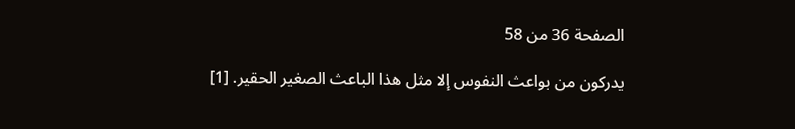الصفحة 36 من 58

يدركون من بواعث النفوس إلا مثل هذا الباعث الصغير الحقير. [1]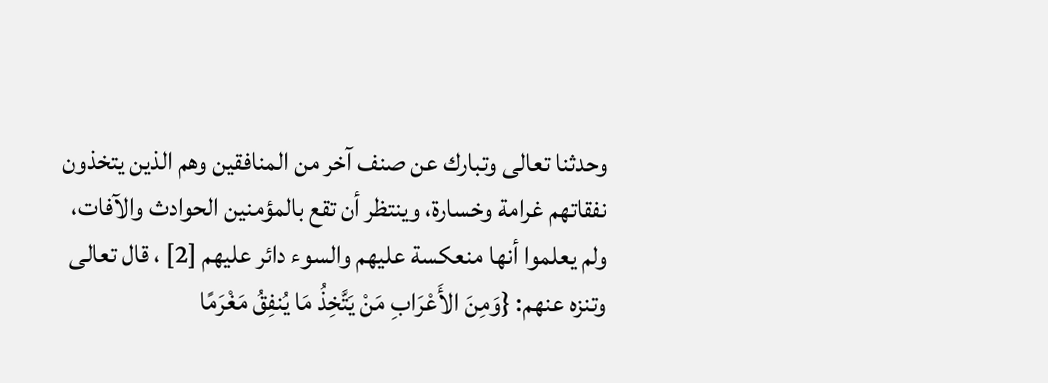وحدثنا تعالى وتبارك عن صنف آخر من المنافقين وهم الذين يتخذون نفقاتهم غرامة وخسارة، وينتظر أن تقع بالمؤمنين الحوادث والآفات، ولم يعلموا أنها منعكسة عليهم والسوء دائر عليهم [2] ، قال تعالى وتنزه عنهم: {وَمِنَ الأَعْرَابِ مَنْ يَتَّخِذُ مَا يُنفِقُ مَغْرَمًا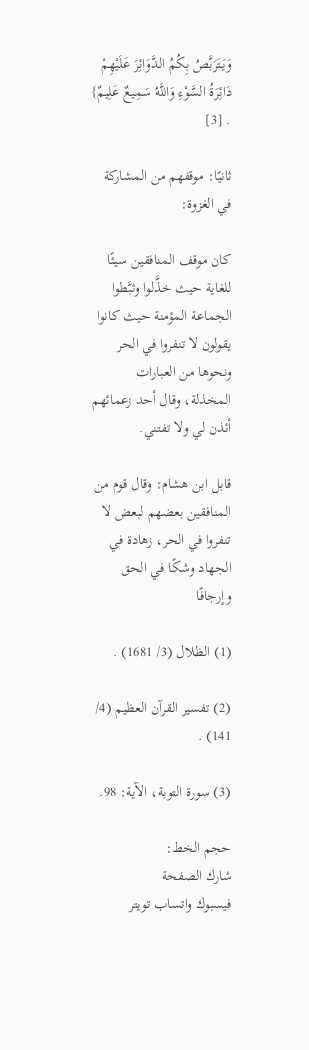وَيَتَرَبَّصُ بِكُمُ الدَّوَائِرَ عَلَيْهِمْ دَائِرَةُ السَّوْءِ وَاللَّهُ سَمِيعٌ عَلِيمٌ} . [3]

ثانيًا: موقفهم من المشاركة في الغزوة:

كان موقف المنافقين سيئًا للغاية حيث خذَّلوا وثبَّطوا الجماعة المؤمنة حيث كانوا يقولون لا تنفروا في الحر ونحوها من العبارات المخذلة، وقال أحد زعمائهم أئذن لي ولا تفتني.

قابل ابن هشام: وقال قوم من المنافقين بعضهم لبعض لا تنفروا في الحر، زهادة في الجهاد وشكًا في الحق وإرجافًا

(1) الظلال (3/ 1681) .

(2) تفسير القرآن العظيم (4/ 141) .

(3) سورة التوبة، الآية: 98.

حجم الخط:
شارك الصفحة
فيسبوك واتساب تويتر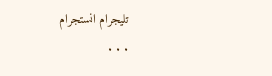تليجرام انستجرام
. . .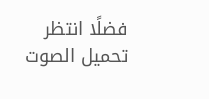فضلًا انتظر تحميل الصوت